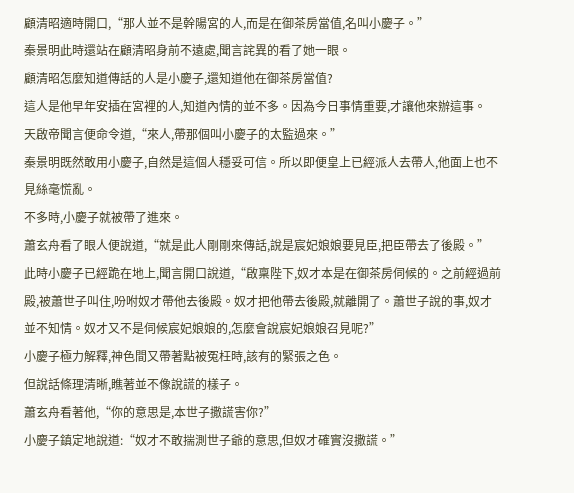顧清昭適時開口,“那人並不是幹陽宮的人,而是在御茶房當值,名叫小慶子。”
秦景明此時還站在顧清昭身前不遠處,聞言詫異的看了她一眼。
顧清昭怎麼知道傳話的人是小慶子,還知道他在御茶房當值?
這人是他早年安插在宮裡的人,知道內情的並不多。因為今日事情重要,才讓他來辦這事。
天啟帝聞言便命令道,“來人,帶那個叫小慶子的太監過來。”
秦景明既然敢用小慶子,自然是這個人穩妥可信。所以即便皇上已經派人去帶人,他面上也不見絲毫慌亂。
不多時,小慶子就被帶了進來。
蕭玄舟看了眼人便說道,“就是此人剛剛來傳話,說是宸妃娘娘要見臣,把臣帶去了後殿。”
此時小慶子已經跪在地上,聞言開口說道,“啟稟陛下,奴才本是在御茶房伺候的。之前經過前殿,被蕭世子叫住,吩咐奴才帶他去後殿。奴才把他帶去後殿,就離開了。蕭世子說的事,奴才並不知情。奴才又不是伺候宸妃娘娘的,怎麼會說宸妃娘娘召見呢?”
小慶子極力解釋,神色間又帶著點被冤枉時,該有的緊張之色。
但說話條理清晰,瞧著並不像說謊的樣子。
蕭玄舟看著他,“你的意思是,本世子撒謊害你?”
小慶子鎮定地說道:“奴才不敢揣測世子爺的意思,但奴才確實沒撒謊。”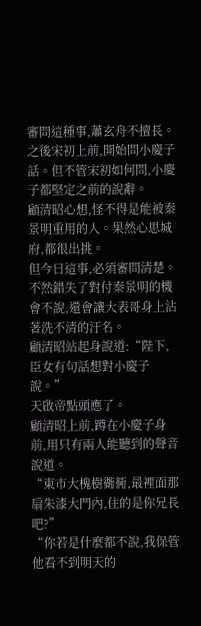審問這種事,蕭玄舟不擅長。
之後宋初上前,開始問小慶子話。但不管宋初如何問,小慶子都堅定之前的說辭。
顧清昭心想,怪不得是能被秦景明重用的人。果然心思城府,都很出挑。
但今日這事,必須審問清楚。不然錯失了對付秦景明的機會不說,還會讓大表哥身上沾著洗不清的汙名。
顧清昭站起身說道:“陛下,臣女有句話想對小慶子說。”
天啟帝點頭應了。
顧清昭上前,蹲在小慶子身前,用只有兩人能聽到的聲音說道。
“東市大槐樹衚衕,最裡面那扇朱漆大門內,住的是你兄長吧?”
“你若是什麼都不說,我保管他看不到明天的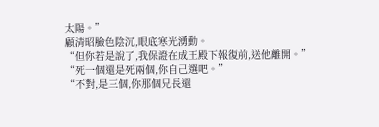太陽。”
顧清昭臉色陰沉,眼底寒光湧動。
“但你若是說了,我保證在成王殿下報復前,送他離開。”
“死一個還是死兩個,你自己選吧。”
“不對,是三個,你那個兄長還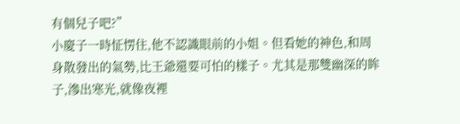有個兒子吧?”
小慶子一時怔愣住,他不認識眼前的小姐。但看她的神色,和周身散發出的氣勢,比王爺還要可怕的樣子。尤其是那雙幽深的眸子,滲出寒光,就像夜裡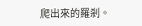爬出來的羅剎。